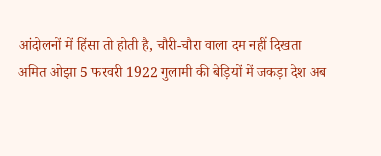आंदोलनों में हिंसा तो होती है, चौरी-चौरा वाला दम नहीं दिखता
अमित ओझा 5 फरवरी 1922 गुलामी की बेड़ियों में जकड़ा देश अब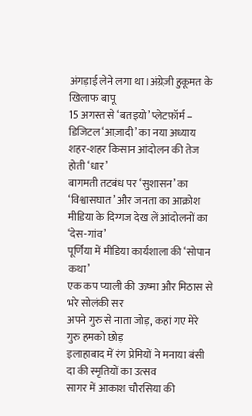अंगड़ाई लेने लगा था।अंग्रेज़ी हुकूमत के खिलाफ बापू
15 अगस्त से ‘बतइयो’ प्लेटफ़ॉर्म – डिजिटल ‘आज़ादी’ का नया अध्याय
शहर-शहर किसान आंदोलन की तेज होती ‘धार’
बागमती तटबंध पर ‘सुशासन’ का ‘विश्वासघात’ और जनता का आक्रोश
मीडिया के दिग्गज देख लें आंदोलनों का ‘देस-गांव’
पूर्णिया में मीडिया कार्यशाला की ‘सोपान कथा’
एक कप प्याली की ऊष्मा और मिठास से भरे सोलंकी सर
अपने गुरु से नाता जोड़, कहां गए मेरे गुरु हमको छोड़
इलाहाबाद में रंग प्रेमियों ने मनाया बंसी दा की स्मृतियों का उत्सव
सागर में आकाश चौरसिया की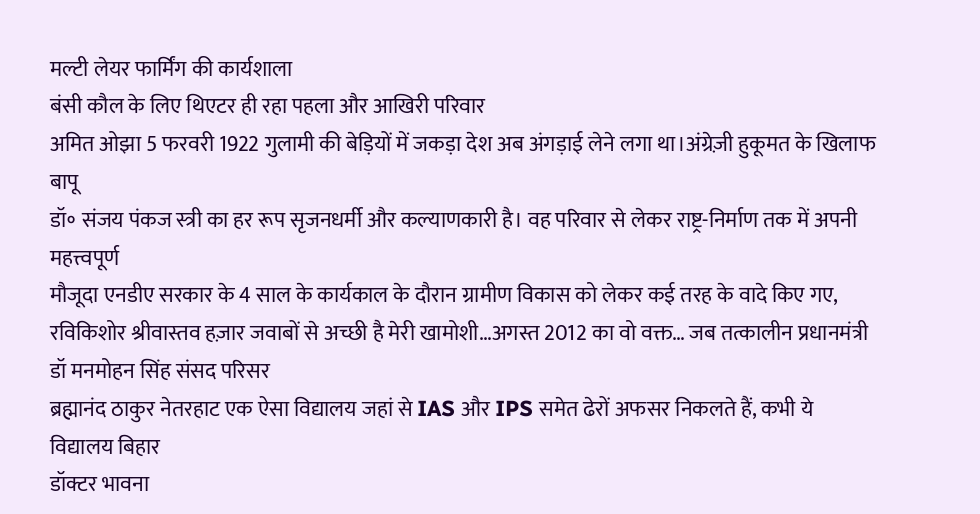मल्टी लेयर फार्मिंग की कार्यशाला
बंसी कौल के लिए थिएटर ही रहा पहला और आखिरी परिवार
अमित ओझा 5 फरवरी 1922 गुलामी की बेड़ियों में जकड़ा देश अब अंगड़ाई लेने लगा था।अंग्रेज़ी हुकूमत के खिलाफ बापू
डॉ॰ संजय पंकज स्त्री का हर रूप सृजनधर्मी और कल्याणकारी है। वह परिवार से लेकर राष्ट्र-निर्माण तक में अपनी महत्त्वपूर्ण
मौजूदा एनडीए सरकार के 4 साल के कार्यकाल के दौरान ग्रामीण विकास को लेकर कई तरह के वादे किए गए,
रविकिशोर श्रीवास्तव हज़ार जवाबों से अच्छी है मेरी खामोशी…अगस्त 2012 का वो वक्त… जब तत्कालीन प्रधानमंत्री डॉ मनमोहन सिंह संसद परिसर
ब्रह्मानंद ठाकुर नेतरहाट एक ऐसा विद्यालय जहां से IAS और IPS समेत ढेरों अफसर निकलते हैं, कभी ये विद्यालय बिहार
डॉक्टर भावना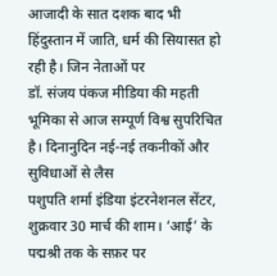आजादी के सात दशक बाद भी हिंदुस्तान में जाति, धर्म की सियासत हो रही है। जिन नेताओं पर
डॉ. संजय पंकज मीडिया की महती भूमिका से आज सम्पूर्ण विश्व सुपरिचित है। दिनानुदिन नई-नई तकनीकों और सुविधाओं से लैस
पशुपति शर्मा इंडिया इंटरनेशनल सेंटर, शुक्रवार 30 मार्च की शाम। ‘आई’ के पद्मश्री तक के सफ़र पर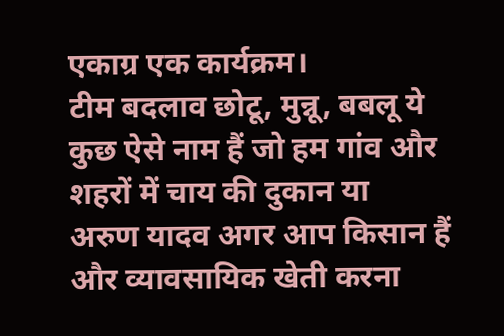एकाग्र एक कार्यक्रम।
टीम बदलाव छोटू, मुन्नू, बबलू ये कुछ ऐसे नाम हैं जो हम गांव और शहरों में चाय की दुकान या
अरुण यादव अगर आप किसान हैं और व्यावसायिक खेती करना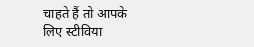चाहते हैं तो आपके लिए स्टीविया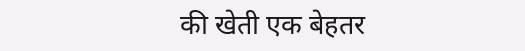की खेती एक बेहतर